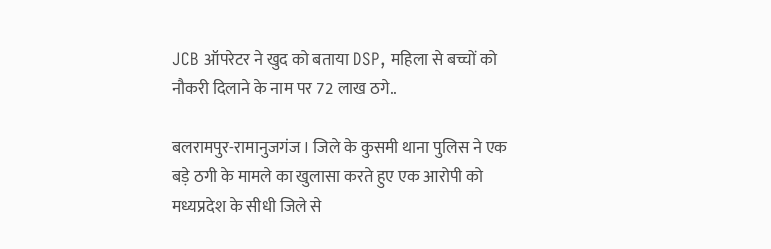JCB ऑपरेटर ने खुद को बताया DSP, महिला से बच्चों को नौकरी दिलाने के नाम पर 72 लाख ठगे..

बलरामपुर-रामानुजगंज। जिले के कुसमी थाना पुलिस ने एक बड़े ठगी के मामले का खुलासा करते हुए एक आरोपी को मध्यप्रदेश के सीधी जिले से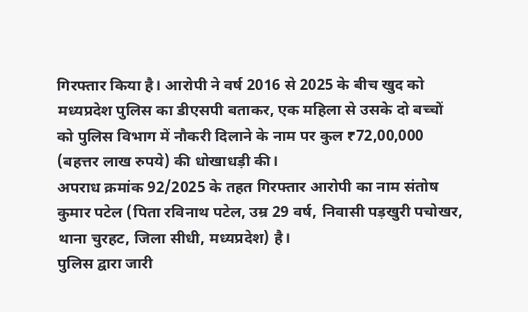गिरफ्तार किया है। आरोपी ने वर्ष 2016 से 2025 के बीच खुद को मध्यप्रदेश पुलिस का डीएसपी बताकर, एक महिला से उसके दो बच्चों को पुलिस विभाग में नौकरी दिलाने के नाम पर कुल ₹72,00,000 (बहत्तर लाख रुपये) की धोखाधड़ी की।
अपराध क्रमांक 92/2025 के तहत गिरफ्तार आरोपी का नाम संतोष कुमार पटेल (पिता रविनाथ पटेल, उम्र 29 वर्ष, निवासी पड़खुरी पचोखर, थाना चुरहट, जिला सीधी, मध्यप्रदेश) है।
पुलिस द्वारा जारी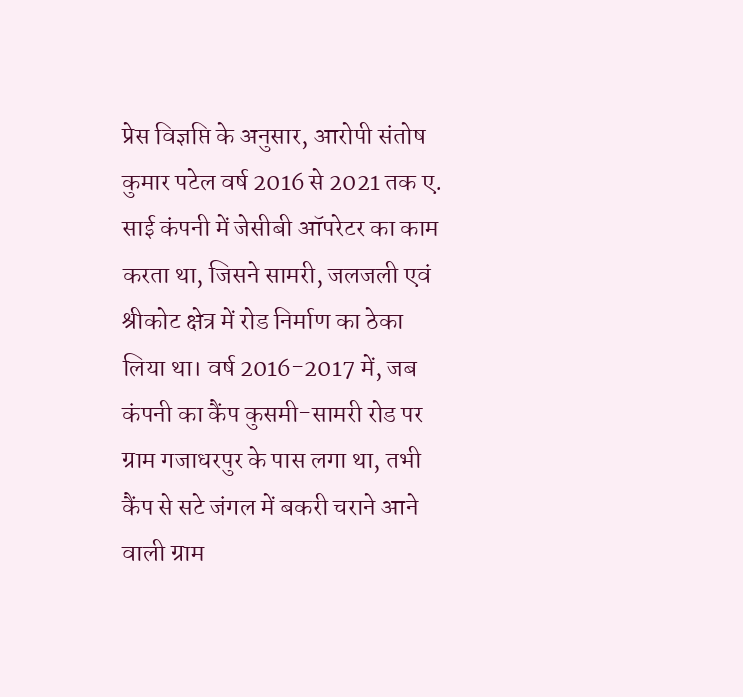प्रेस विज्ञप्ति के अनुसार, आरोपी संतोष कुमार पटेल वर्ष 2016 से 2021 तक ए. साई कंपनी में जेसीबी ऑपरेटर का काम करता था, जिसने सामरी, जलजली एवं श्रीकोट क्षेत्र में रोड निर्माण का ठेका लिया था। वर्ष 2016-2017 में, जब कंपनी का कैंप कुसमी-सामरी रोड पर ग्राम गजाधरपुर के पास लगा था, तभी कैंप से सटे जंगल में बकरी चराने आने वाली ग्राम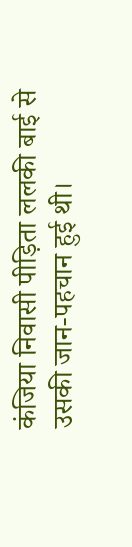कंजिया निवासी पीड़िता ललकी बाई से उसकी जान-पहचान हुई थी।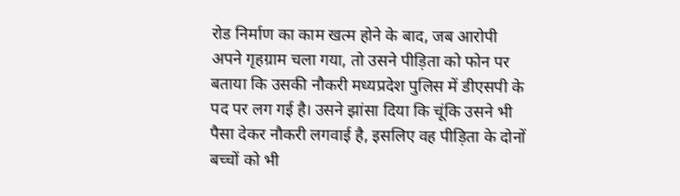रोड निर्माण का काम खत्म होने के बाद, जब आरोपी अपने गृहग्राम चला गया, तो उसने पीड़िता को फोन पर बताया कि उसकी नौकरी मध्यप्रदेश पुलिस में डीएसपी के पद पर लग गई है। उसने झांसा दिया कि चूंकि उसने भी पैसा देकर नौकरी लगवाई है, इसलिए वह पीड़िता के दोनों बच्चों को भी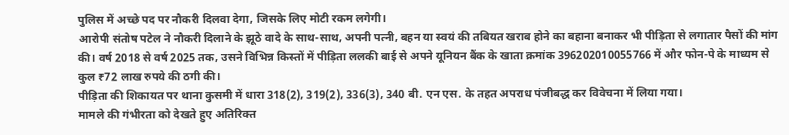पुलिस में अच्छे पद पर नौकरी दिलवा देगा, जिसके लिए मोटी रकम लगेगी।
आरोपी संतोष पटेल ने नौकरी दिलाने के झूठे वादे के साथ-साथ, अपनी पत्नी, बहन या स्वयं की तबियत खराब होने का बहाना बनाकर भी पीड़िता से लगातार पैसों की मांग की। वर्ष 2018 से वर्ष 2025 तक, उसने विभिन्न किस्तों में पीड़िता ललकी बाई से अपने यूनियन बैंक के खाता क्रमांक 396202010055766 में और फोन-पे के माध्यम से कुल ₹72 लाख रुपये की ठगी की।
पीड़िता की शिकायत पर थाना कुसमी में धारा 318(2), 319(2), 336(3), 340 बी. एन एस. के तहत अपराध पंजीबद्ध कर विवेचना में लिया गया।
मामले की गंभीरता को देखते हुए अतिरिक्त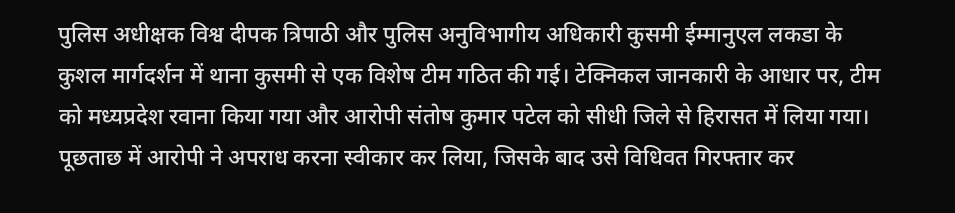पुलिस अधीक्षक विश्व दीपक त्रिपाठी और पुलिस अनुविभागीय अधिकारी कुसमी ईम्मानुएल लकडा के कुशल मार्गदर्शन में थाना कुसमी से एक विशेष टीम गठित की गई। टेक्निकल जानकारी के आधार पर, टीम को मध्यप्रदेश रवाना किया गया और आरोपी संतोष कुमार पटेल को सीधी जिले से हिरासत में लिया गया। पूछताछ में आरोपी ने अपराध करना स्वीकार कर लिया, जिसके बाद उसे विधिवत गिरफ्तार कर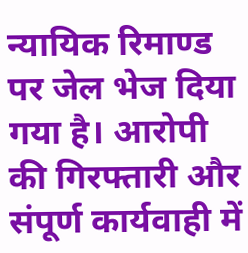न्यायिक रिमाण्ड पर जेल भेज दिया गया है। आरोपी की गिरफ्तारी और संपूर्ण कार्यवाही में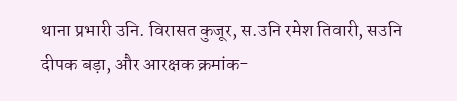थाना प्रभारी उनि. विरासत कुजूर, स.उनि रमेश तिवारी, सउनि दीपक बड़ा, और आरक्षक क्रमांक-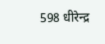598 धीरेन्द्र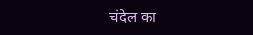चंदेल का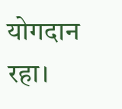योगदान रहा।